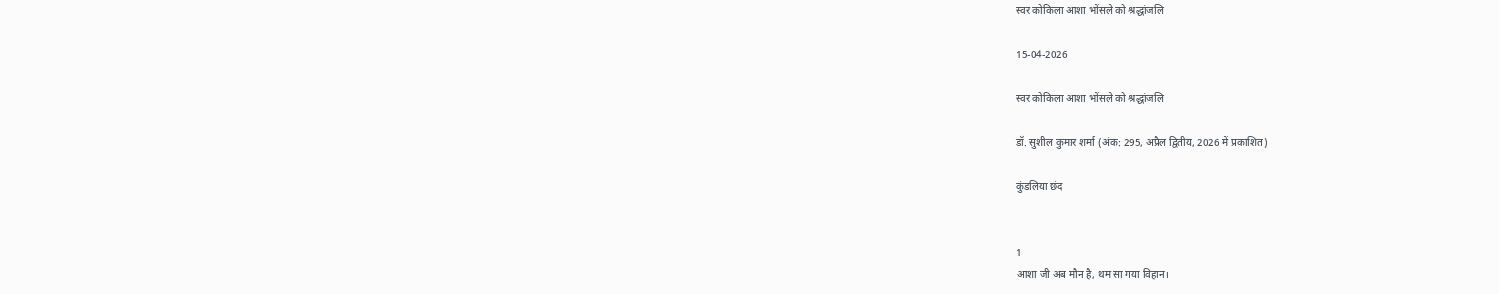स्वर कोकिला आशा भोंसले को श्रद्धांजलि

15-04-2026

स्वर कोकिला आशा भोंसले को श्रद्धांजलि

डॉ. सुशील कुमार शर्मा (अंक: 295, अप्रैल द्वितीय, 2026 में प्रकाशित)

कुंडलिया छंद


1
आशा जी अब मौन है, थम सा गया विहान।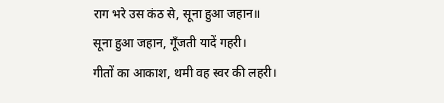राग भरे उस कंठ से, सूना हुआ जहान॥
सूना हुआ जहान, गूँजती यादें गहरी।
गीतों का आकाश, थमी वह स्वर की लहरी।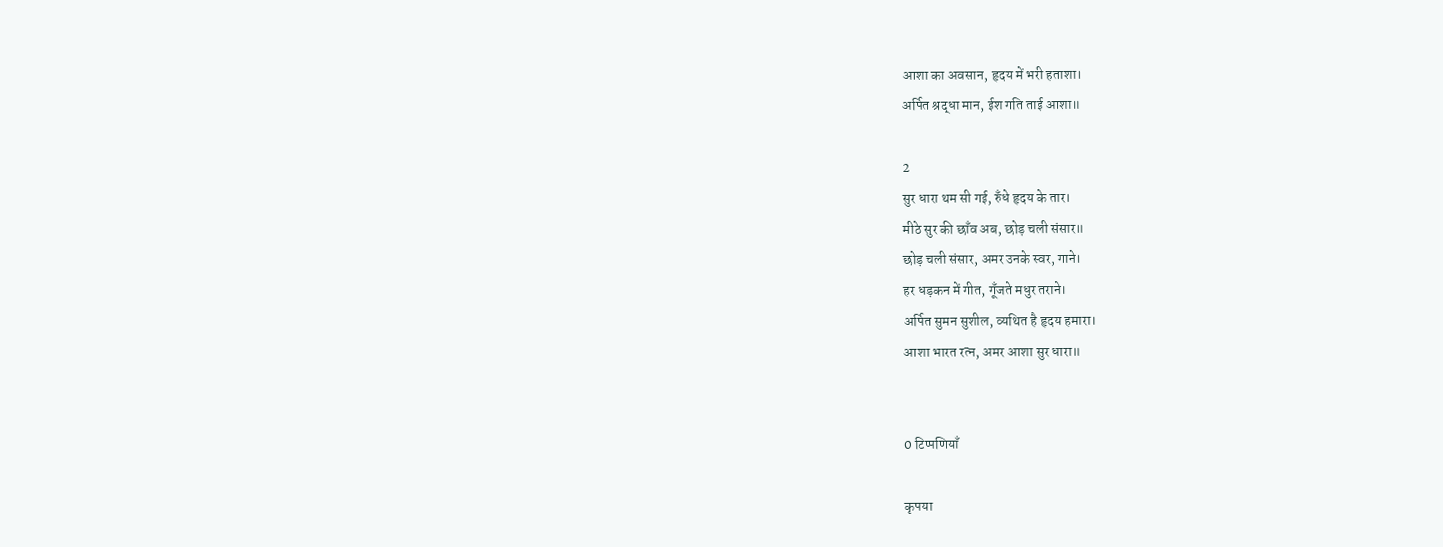आशा का अवसान, हृदय में भरी हताशा।
अर्पित श्रद्धा मान, ईश गति ताई आशा॥

2
सुर धारा थम सी गई, रुँधे हृदय के तार।
मीठे सुर की छाँव अब, छोड़ चली संसार॥
छोड़ चली संसार, अमर उनके स्वर, गाने।
हर धड़कन में गीत, गूँजते मधुर तराने।
अर्पित सुमन सुशील, व्यथित है हृदय हमारा।
आशा भारत रत्न, अमर आशा सुर धारा॥


0 टिप्पणियाँ

कृपया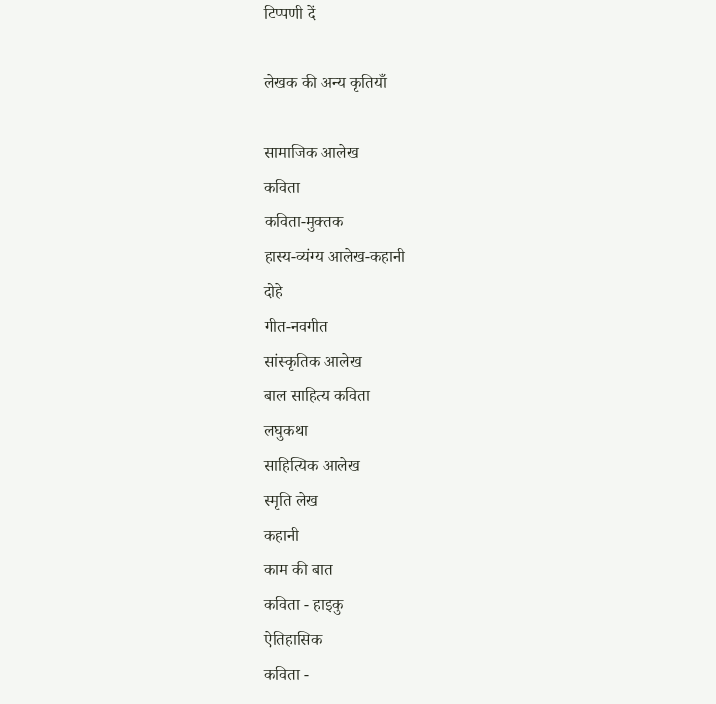टिप्पणी दें

लेखक की अन्य कृतियाँ

सामाजिक आलेख
कविता
कविता-मुक्तक
हास्य-व्यंग्य आलेख-कहानी
दोहे
गीत-नवगीत
सांस्कृतिक आलेख
बाल साहित्य कविता
लघुकथा
साहित्यिक आलेख
स्मृति लेख
कहानी
काम की बात
कविता - हाइकु
ऐतिहासिक
कविता -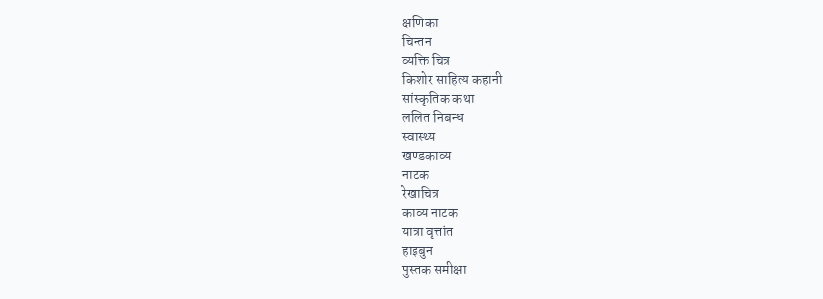क्षणिका
चिन्तन
व्यक्ति चित्र
किशोर साहित्य कहानी
सांस्कृतिक कथा
ललित निबन्ध
स्वास्थ्य
खण्डकाव्य
नाटक
रेखाचित्र
काव्य नाटक
यात्रा वृत्तांत
हाइबुन
पुस्तक समीक्षा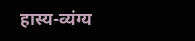हास्य-व्यंग्य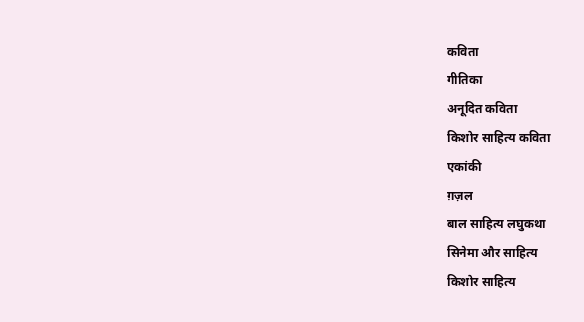कविता
गीतिका
अनूदित कविता
किशोर साहित्य कविता
एकांकी
ग़ज़ल
बाल साहित्य लघुकथा
सिनेमा और साहित्य
किशोर साहित्य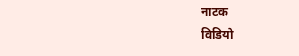नाटक
विडियो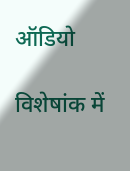ऑडियो

विशेषांक में